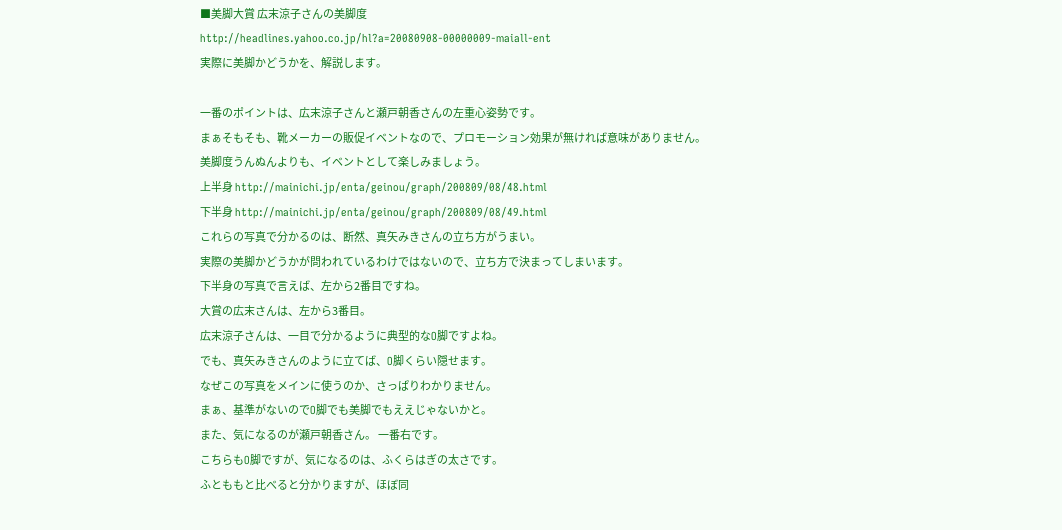■美脚大賞 広末涼子さんの美脚度
http://headlines.yahoo.co.jp/hl?a=20080908-00000009-maiall-ent
実際に美脚かどうかを、解説します。

一番のポイントは、広末涼子さんと瀬戸朝香さんの左重心姿勢です。
まぁそもそも、靴メーカーの販促イベントなので、プロモーション効果が無ければ意味がありません。
美脚度うんぬんよりも、イベントとして楽しみましょう。
上半身 http://mainichi.jp/enta/geinou/graph/200809/08/48.html
下半身 http://mainichi.jp/enta/geinou/graph/200809/08/49.html
これらの写真で分かるのは、断然、真矢みきさんの立ち方がうまい。
実際の美脚かどうかが問われているわけではないので、立ち方で決まってしまいます。
下半身の写真で言えば、左から2番目ですね。
大賞の広末さんは、左から3番目。
広末涼子さんは、一目で分かるように典型的なO脚ですよね。
でも、真矢みきさんのように立てば、O脚くらい隠せます。
なぜこの写真をメインに使うのか、さっぱりわかりません。
まぁ、基準がないのでO脚でも美脚でもええじゃないかと。
また、気になるのが瀬戸朝香さん。 一番右です。
こちらもO脚ですが、気になるのは、ふくらはぎの太さです。
ふとももと比べると分かりますが、ほぼ同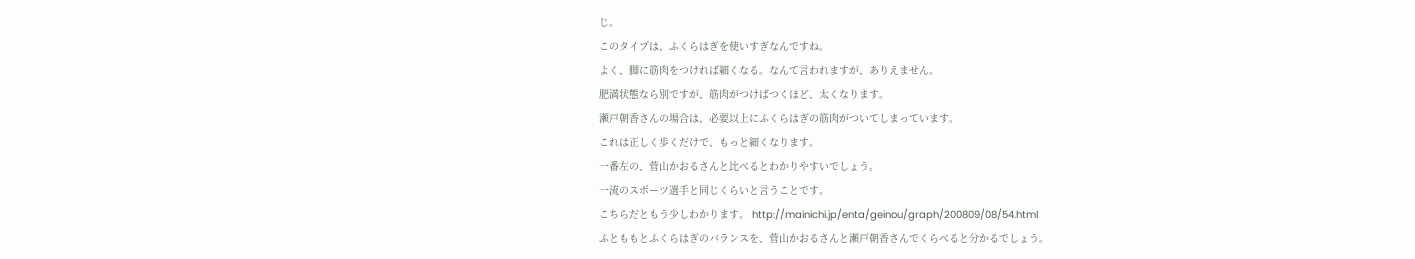じ。
このタイプは、ふくらはぎを使いすぎなんですね。
よく、脚に筋肉をつければ細くなる。なんて言われますが、ありえません。
肥満状態なら別ですが、筋肉がつけばつくほど、太くなります。
瀬戸朝香さんの場合は、必要以上にふくらはぎの筋肉がついてしまっています。
これは正しく歩くだけで、もっと細くなります。
一番左の、菅山かおるさんと比べるとわかりやすいでしょう。
一流のスポーツ選手と同じくらいと言うことです。
こちらだともう少しわかります。 http://mainichi.jp/enta/geinou/graph/200809/08/54.html
ふとももとふくらはぎのバランスを、菅山かおるさんと瀬戸朝香さんでくらべると分かるでしょう。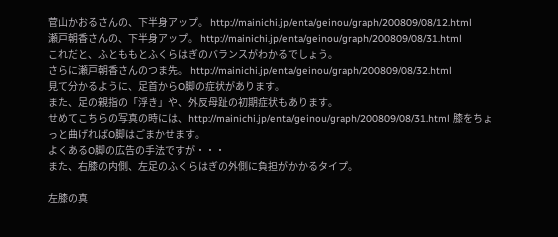菅山かおるさんの、下半身アップ。 http://mainichi.jp/enta/geinou/graph/200809/08/12.html
瀬戸朝香さんの、下半身アップ。 http://mainichi.jp/enta/geinou/graph/200809/08/31.html
これだと、ふとももとふくらはぎのバランスがわかるでしょう。
さらに瀬戸朝香さんのつま先。 http://mainichi.jp/enta/geinou/graph/200809/08/32.html
見て分かるように、足首からO脚の症状があります。
また、足の親指の「浮き」や、外反母趾の初期症状もあります。
せめてこちらの写真の時には、http://mainichi.jp/enta/geinou/graph/200809/08/31.html 膝をちょっと曲げればO脚はごまかせます。
よくあるO脚の広告の手法ですが・・・
また、右膝の内側、左足のふくらはぎの外側に負担がかかるタイプ。

左膝の真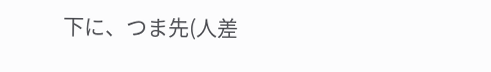下に、つま先(人差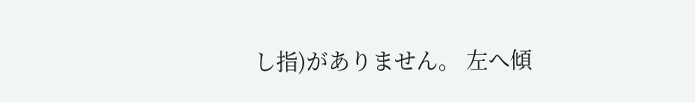し指)がありません。 左へ傾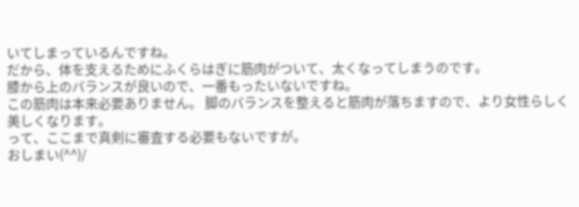いてしまっているんですね。
だから、体を支えるためにふくらはぎに筋肉がついて、太くなってしまうのです。
膝から上のバランスが良いので、一番もったいないですね。
この筋肉は本来必要ありません。 脚のバランスを整えると筋肉が落ちますので、より女性らしく美しくなります。
って、ここまで真剣に審査する必要もないですが。
おしまい(^^)/